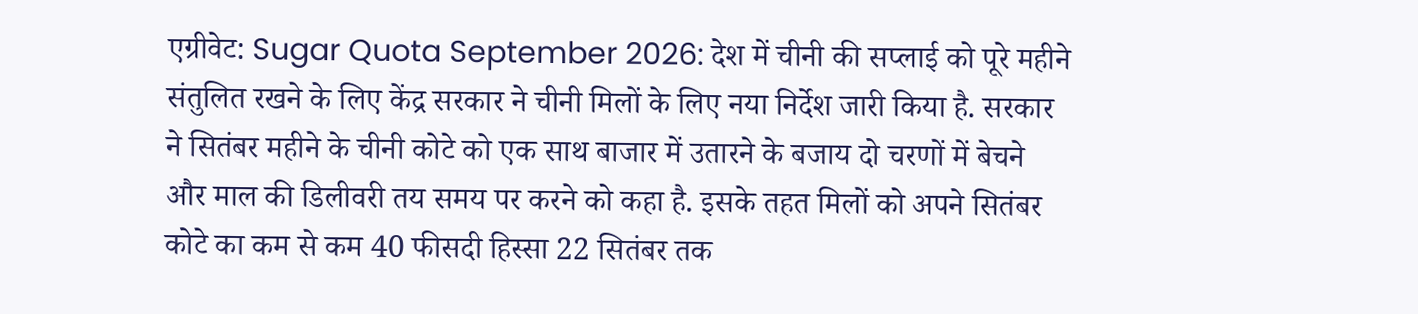एग्रीवेट: Sugar Quota September 2026: देश में चीनी की सप्लाई को पूरे महीने संतुलित रखने के लिए केंद्र सरकार ने चीनी मिलों के लिए नया निर्देश जारी किया है. सरकार ने सितंबर महीने के चीनी कोटे को एक साथ बाजार में उतारने के बजाय दो चरणों में बेचने और माल की डिलीवरी तय समय पर करने को कहा है. इसके तहत मिलों को अपने सितंबर कोटे का कम से कम 40 फीसदी हिस्सा 22 सितंबर तक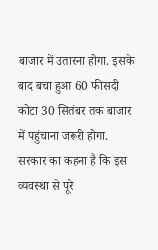बाजार में उतारना होगा. इसके बाद बचा हुआ 60 फीसदी कोटा 30 सितंबर तक बाजार में पहुंचाना जरूरी होगा. सरकार का कहना है कि इस व्यवस्था से पूरे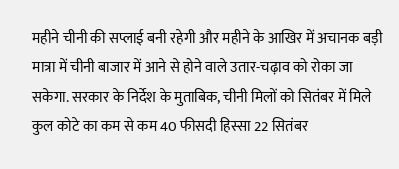महीने चीनी की सप्लाई बनी रहेगी और महीने के आखिर में अचानक बड़ी मात्रा में चीनी बाजार में आने से होने वाले उतार-चढ़ाव को रोका जा सकेगा. सरकार के निर्देश के मुताबिक, चीनी मिलों को सितंबर में मिले कुल कोटे का कम से कम 40 फीसदी हिस्सा 22 सितंबर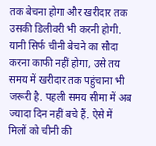तक बेचना होगा और खरीदार तक उसकी डिलीवरी भी करनी होगी. यानी सिर्फ चीनी बेचने का सौदा करना काफी नहीं होगा, उसे तय समय में खरीदार तक पहुंचाना भी जरूरी है. पहली समय सीमा में अब ज्यादा दिन नहीं बचे हैं. ऐसे में मिलों को चीनी की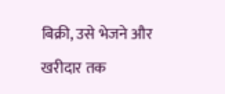बिक्री, उसे भेजने और खरीदार तक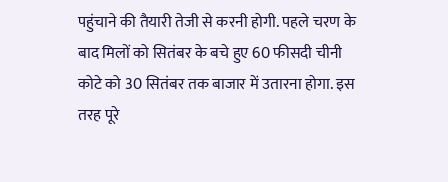पहुंचाने की तैयारी तेजी से करनी होगी. पहले चरण के बाद मिलों को सितंबर के बचे हुए 60 फीसदी चीनी कोटे को 30 सितंबर तक बाजार में उतारना होगा. इस तरह पूरे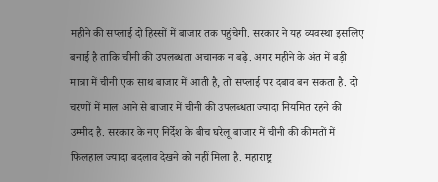महीने की सप्लाई दो हिस्सों में बाजार तक पहुंचेगी. सरकार ने यह व्यवस्था इसलिए बनाई है ताकि चीनी की उपलब्धता अचानक न बढ़े. अगर महीने के अंत में बड़ी मात्रा में चीनी एक साथ बाजार में आती है, तो सप्लाई पर दबाव बन सकता है. दो चरणों में माल आने से बाजार में चीनी की उपलब्धता ज्यादा नियमित रहने की उम्मीद है. सरकार के नए निर्देश के बीच घरेलू बाजार में चीनी की कीमतों में फिलहाल ज्यादा बदलाव देखने को नहीं मिला है. महाराष्ट्र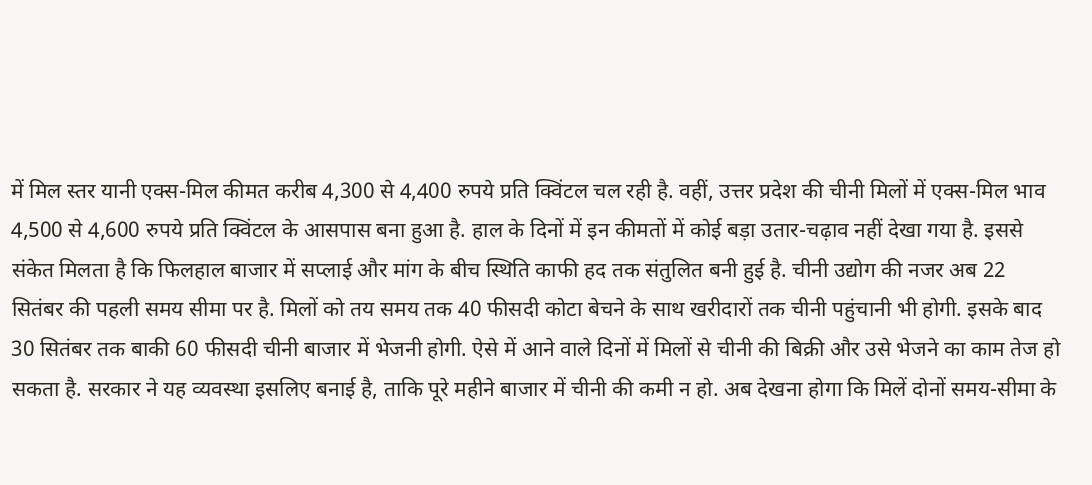में मिल स्तर यानी एक्स-मिल कीमत करीब 4,300 से 4,400 रुपये प्रति क्विंटल चल रही है. वहीं, उत्तर प्रदेश की चीनी मिलों में एक्स-मिल भाव 4,500 से 4,600 रुपये प्रति क्विंटल के आसपास बना हुआ है. हाल के दिनों में इन कीमतों में कोई बड़ा उतार-चढ़ाव नहीं देखा गया है. इससे संकेत मिलता है कि फिलहाल बाजार में सप्लाई और मांग के बीच स्थिति काफी हद तक संतुलित बनी हुई है. चीनी उद्योग की नजर अब 22 सितंबर की पहली समय सीमा पर है. मिलों को तय समय तक 40 फीसदी कोटा बेचने के साथ खरीदारों तक चीनी पहुंचानी भी होगी. इसके बाद 30 सितंबर तक बाकी 60 फीसदी चीनी बाजार में भेजनी होगी. ऐसे में आने वाले दिनों में मिलों से चीनी की बिक्री और उसे भेजने का काम तेज हो सकता है. सरकार ने यह व्यवस्था इसलिए बनाई है, ताकि पूरे महीने बाजार में चीनी की कमी न हो. अब देखना होगा कि मिलें दोनों समय-सीमा के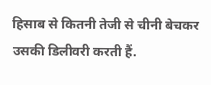हिसाब से कितनी तेजी से चीनी बेचकर उसकी डिलीवरी करती हैं.